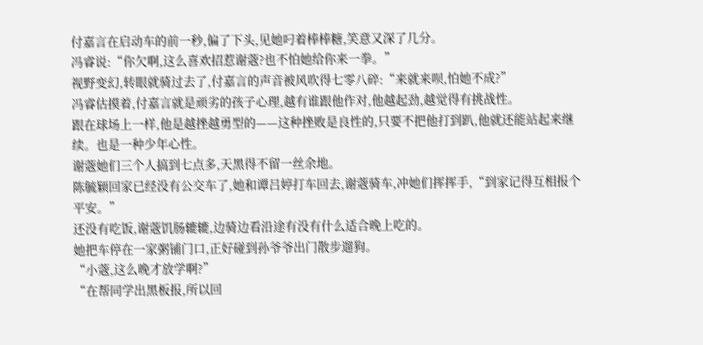付嘉言在启动车的前一秒,偏了下头,见她叼着棒棒糖,笑意又深了几分。
冯睿说:“你欠啊,这么喜欢招惹谢蔲?也不怕她给你来一拳。”
视野变幻,转眼就骑过去了,付嘉言的声音被风吹得七零八碎:“来就来呗,怕她不成?”
冯睿估摸着,付嘉言就是顽劣的孩子心理,越有谁跟他作对,他越起劲,越觉得有挑战性。
跟在球场上一样,他是越挫越勇型的——这种挫败是良性的,只要不把他打到趴,他就还能站起来继续。也是一种少年心性。
谢蔲她们三个人搞到七点多,天黑得不留一丝余地。
陈毓颖回家已经没有公交车了,她和谭吕婷打车回去,谢蔲骑车,冲她们挥挥手,“到家记得互相报个平安。”
还没有吃饭,谢蔲饥肠辘辘,边骑边看沿途有没有什么适合晚上吃的。
她把车停在一家粥铺门口,正好碰到孙爷爷出门散步遛狗。
“小蔲,这么晚才放学啊?”
“在帮同学出黑板报,所以回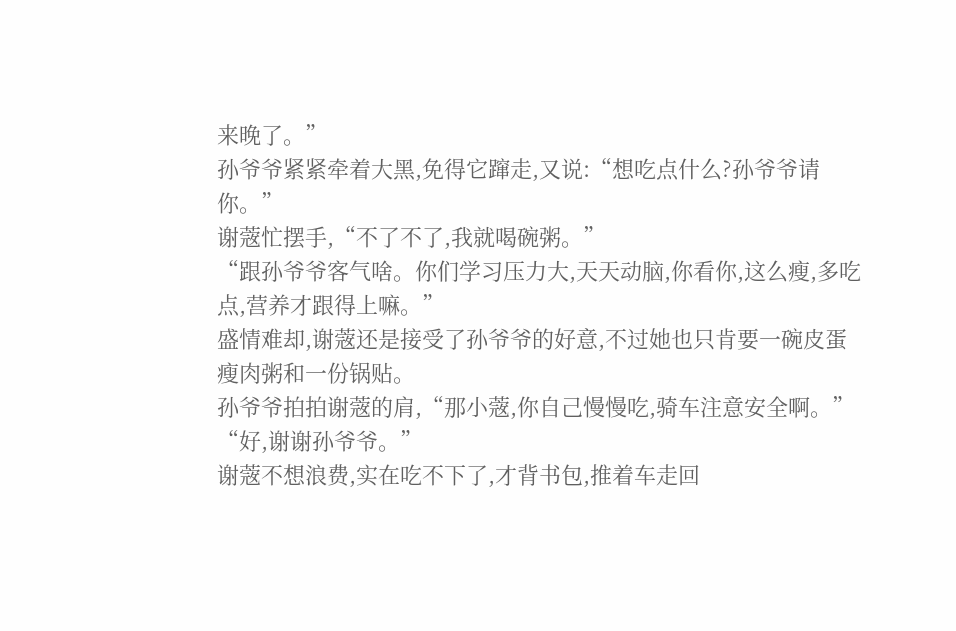来晚了。”
孙爷爷紧紧牵着大黑,免得它蹿走,又说:“想吃点什么?孙爷爷请你。”
谢蔲忙摆手,“不了不了,我就喝碗粥。”
“跟孙爷爷客气啥。你们学习压力大,天天动脑,你看你,这么瘦,多吃点,营养才跟得上嘛。”
盛情难却,谢蔲还是接受了孙爷爷的好意,不过她也只肯要一碗皮蛋瘦肉粥和一份锅贴。
孙爷爷拍拍谢蔲的肩,“那小蔲,你自己慢慢吃,骑车注意安全啊。”
“好,谢谢孙爷爷。”
谢蔲不想浪费,实在吃不下了,才背书包,推着车走回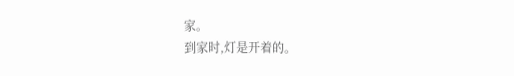家。
到家时,灯是开着的。